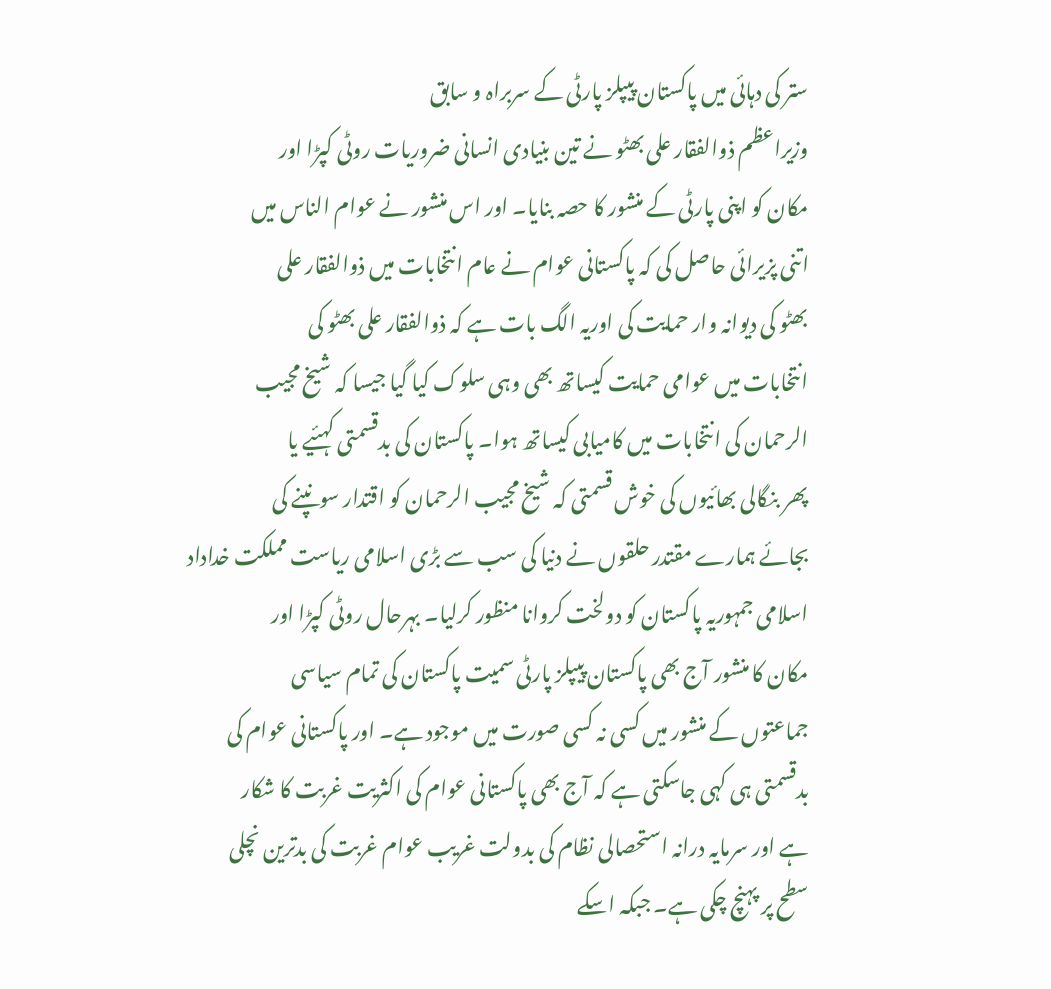ستر کی دہائی میں پاکستان پیپلز پارٹی کے سربراہ و سابق
وزیراعظم ذوالفقار علی بھٹو نے تین بنیادی انسانی ضروریات روٹی کپڑا اور
مکان کو اپنی پارٹی کے منشور کا حصہ بنایا۔ اور اس منشور نے عوام الناس میں
اتنی پزیرائی حاصل کی کہ پاکستانی عوام نے عام انتخابات میں ذوالفقار علی
بھٹو کی دیوانہ وار حمایت کی اوریہ الگ بات ہے کہ ذوالفقار علی بھٹو کی
انتخابات میں عوامی حمایت کیساتھ بھی وہی سلوک کیا گیا جیسا کہ شیخ مجیب
الرحمان کی انتخابات میں کامیابی کیساتھ ہوا۔ پاکستان کی بدقسمتی کہئیے یا
پھر بنگالی بھائیوں کی خوش قسمتی کہ شیخ مجیب الرحمان کو اقتدار سونپنے کی
بجائے ہمارے مقتدر حلقوں نے دنیا کی سب سے بڑی اسلامی ریاست مملکت خداداد
اسلامی جمہوریہ پاکستان کو دولخت کروانا منظور کرلیا۔ بہرحال روٹی کپڑا اور
مکان کا منشور آج بھی پاکستان پیپلز پارٹی سمیت پاکستان کی تمام سیاسی
جماعتوں کے منشور میں کسی نہ کسی صورت میں موجود ہے۔ اور پاکستانی عوام کی
بدقسمتی ہی کہی جاسکتی ہے کہ آج بھی پاکستانی عوام کی اکثریت غربت کا شکار
ہے اور سرمایہ درانہ استحصالی نظام کی بدولت غریب عوام غربت کی بدترین نچلی
سطح پر پہنچ چکی ہے۔ جبکہ اسکے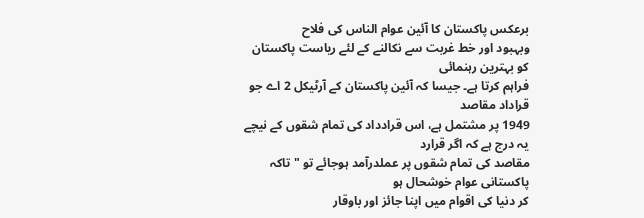برعکس پاکستان کا آئین عوام الناس کی فلاح
وبہبود اور خط غربت سے نکالنے کے لئے ریاست پاکستان کو بہترین رہنمائی
فراہم کرتا ہے۔ جیسا کہ آئین پاکستان کے آرٹیکل 2 اے جو قراداد مقاصد
1949 پر مشتمل ہے، اس قرادداد کی تمام شقوں کے نیچے یہ درج ہے کہ اگر قرارد
مقاصد کی تمام شقوں پر عملدرآمد ہوجائے تو "تاکہ پاکستانی عوام خوشحال ہو
کر دنیا کی اقوام میں اپنا جائز اور باوقار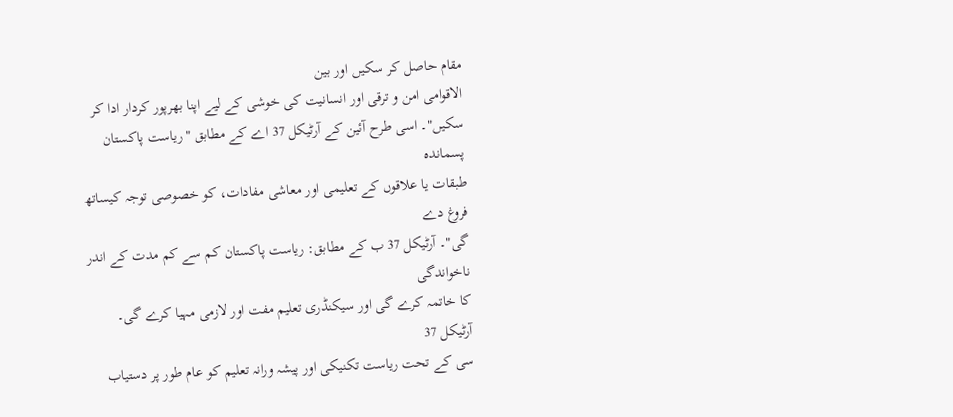مقام حاصل کر سکیں اور بین
الاقوامی امن و ترقی اور انسانیت کی خوشی کے لیے اپنا بھرپور کردار ادا کر
سکیں"۔ اسی طرح آئین کے آرٹیکل 37 اے کے مطابق "ریاست پاکستان پسماندہ
طبقات یا علاقوں کے تعلیمی اور معاشی مفادات، کو خصوصی توجہ کیساتھ فروغ دے
گی"۔ آرٹیکل 37 ب کے مطابق: ریاست پاکستان کم سے کم مدت کے اندر ناخواندگی
کا خاتمہ کرے گی اور سیکنڈری تعلیم مفت اور لازمی مہیا کرے گی۔ آرٹیکل 37
سی کے تحت ریاست تکنیکی اور پیشہ ورانہ تعلیم کو عام طور پر دستیاب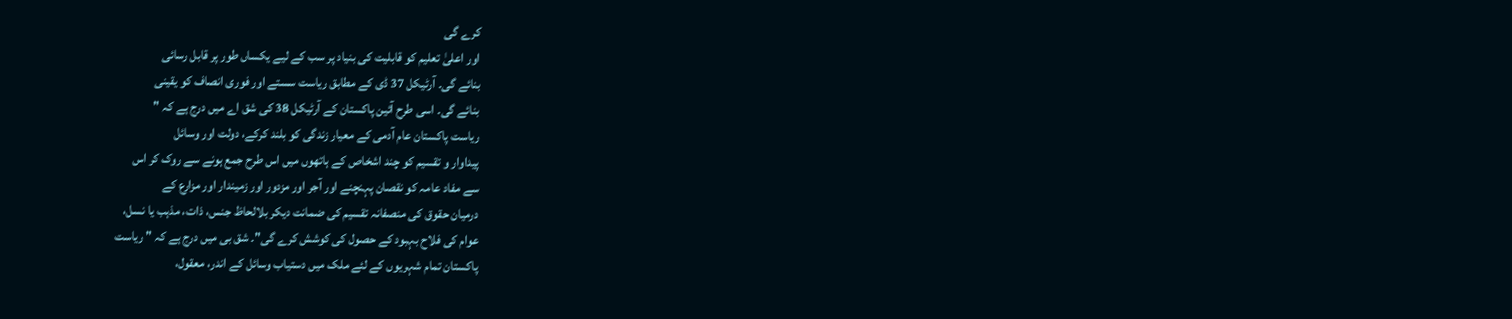کرے گی
اور اعلیٰ تعلیم کو قابلیت کی بنیاد پر سب کے لیے یکساں طور پر قابل رسائی
بنائے گی۔ آرٹیکل 37 ڈی کے مطابق ریاست سستے اور فوری انصاف کو یقینی
بنائے گی۔ اسی طرح آئین پاکستان کے آرٹیکل 38 کی شق اے میں درج ہے کہ "
ریاست پاکستان عام آدمی کے معیار زندگی کو بلند کرکے، دولت اور وسائل
پیداوار و تقسیم کو چند اشخاص کے ہاتھوں میں اس طرح جمع ہونے سے روک کر اس
سے مفاد عامہ کو نقصان پہنچنے اور آجر اور مزدور اور زمیندار اور مزارع کے
درمیان حقوق کی منصفانہ تقسیم کی ضمانت دیکر بلالحاظ جنس، ذات، مذہب یا نسل،
عوام کی فلاح بہبود کے حصول کی کوشش کرے گی"۔ شق بی میں درج ہے کہ " ریاست
پاکستان تمام شہریوں کے لئے ملک میں دستیاب وسائل کے اندر، معقول،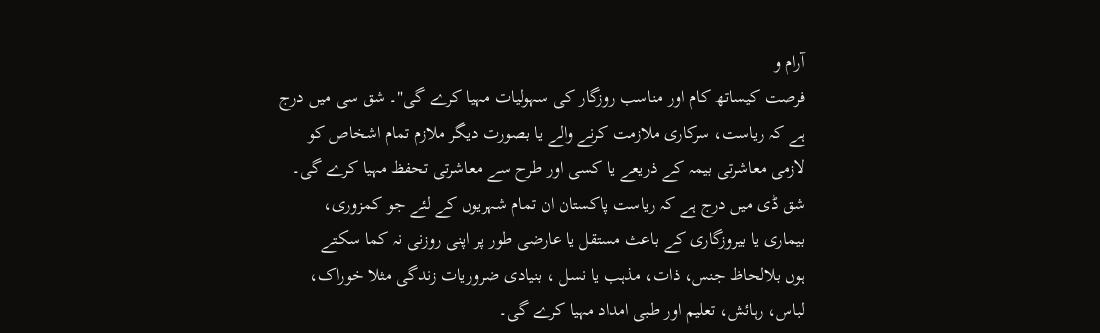آرام و
فرصت کیساتھ کام اور مناسب روزگار کی سہولیات مہیا کرے گی"۔ شق سی میں درج
ہے کہ ریاست، سرکاری ملازمت کرنے والے یا بصورت دیگر ملازم تمام اشخاص کو
لازمی معاشرتی بیمہ کے ذریعے یا کسی اور طرح سے معاشرتی تحفظ مہیا کرے گی۔
شق ڈی میں درج ہے کہ ریاست پاکستان ان تمام شہریوں کے لئے جو کمزوری،
بیماری یا بیروزگاری کے باعث مستقل یا عارضی طور پر اپنی روزنی نہ کما سکتے
ہوں بلالحاظ جنس، ذات، مذہب یا نسل ، بنیادی ضروریات زندگی مثلا خوراک،
لباس، رہائش، تعلیم اور طبی امداد مہیا کرے گی۔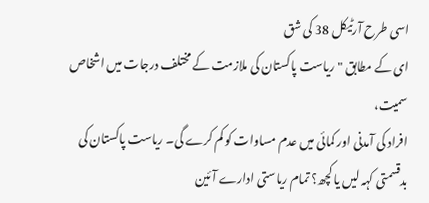اسی طرح آرٹیکل 38 کی شق
ای کے مطابق "ریاست پاکستان کی ملازمت کے مختلف درجات میں اشخاص سمیت،
افراد کی آمدنی اور کمائی میں عدم مساوات کو کم کرے گی۔ ریاست پاکستان کی
بدقسمتی کہہ لیں یا کچھ؟ تمام ریاستی ادارے آئین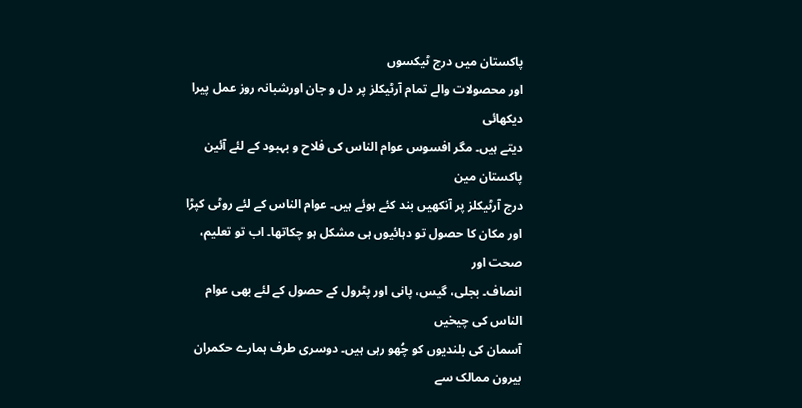پاکستان میں درج ٹیکسوں
اور محصولات والے تمام آرٹیکلز پر دل و جان اورشبانہ روز عمل پیرا دیکھائی
دیتے ہیں۔ مگر افسوس عوام الناس کی فلاح و بہبود کے لئے آئین پاکستان مین
درج آرٹیکلز پر آنکھیں بند کئے ہوئے ہیں۔ عوام الناس کے لئے روٹی کپڑا
اور مکان کا حصول تو دہائیوں ہی مشکل ہو چکاتھا۔ اب تو تعلیم، صحت اور
انصاف۔ بجلی، گیس، پانی اور پٹرول کے حصول کے لئے بھی عوام الناس کی چیخیں
آسمان کی بلندیوں کو چُھو رہی ہیں۔ دوسری طرف ہمارے حکمران بیرون ممالک سے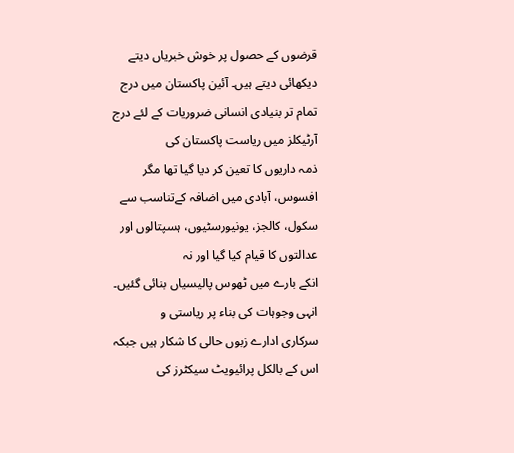قرضوں کے حصول پر خوش خبریاں دیتے دیکھائی دیتے ہیں۔ آئین پاکستان میں درج
تمام تر بنیادی انسانی ضروریات کے لئے درج آرٹیکلز میں ریاست پاکستان کی
ذمہ داریوں کا تعین کر دیا گیا تھا مگر افسوس، آبادی میں اضافہ کےتناسب سے
سکول، کالجز، یونیورسٹیوں، ہسپتالوں اور عدالتوں کا قیام کیا گیا اور نہ
انکے بارے میں ٹھوس پالیسیاں بنائی گئیں۔ انہی وجوہات کی بناء پر ریاستی و
سرکاری ادارے زبوں حالی کا شکار ہیں جبکہ اس کے بالکل پرائیویٹ سیکٹرز کی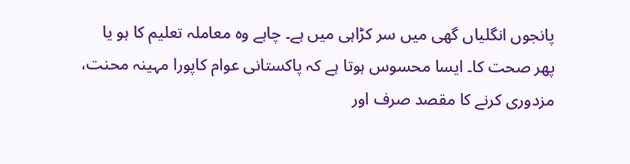پانجوں انگلیاں گھی میں سر کڑاہی میں ہے۔ چاہے وہ معاملہ تعلیم کا ہو یا
پھر صحت کا۔ ایسا محسوس ہوتا ہے کہ پاکستانی عوام کاپورا مہینہ محنت،
مزدوری کرنے کا مقصد صرف اور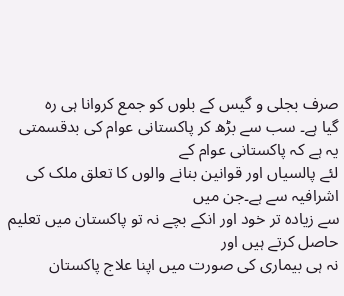صرف بجلی و گیس کے بلوں کو جمع کروانا ہی رہ
گیا ہے۔ سب سے بڑھ کر پاکستانی عوام کی بدقسمتی یہ ہے کہ پاکستانی عوام کے
لئے پالسیاں اور قوانین بنانے والوں کا تعلق ملک کی اشرافیہ سے ہے۔جن میں
سے زیادہ تر خود اور انکے بچے نہ تو پاکستان میں تعلیم حاصل کرتے ہیں اور
نہ ہی بیماری کی صورت میں اپنا علاج پاکستان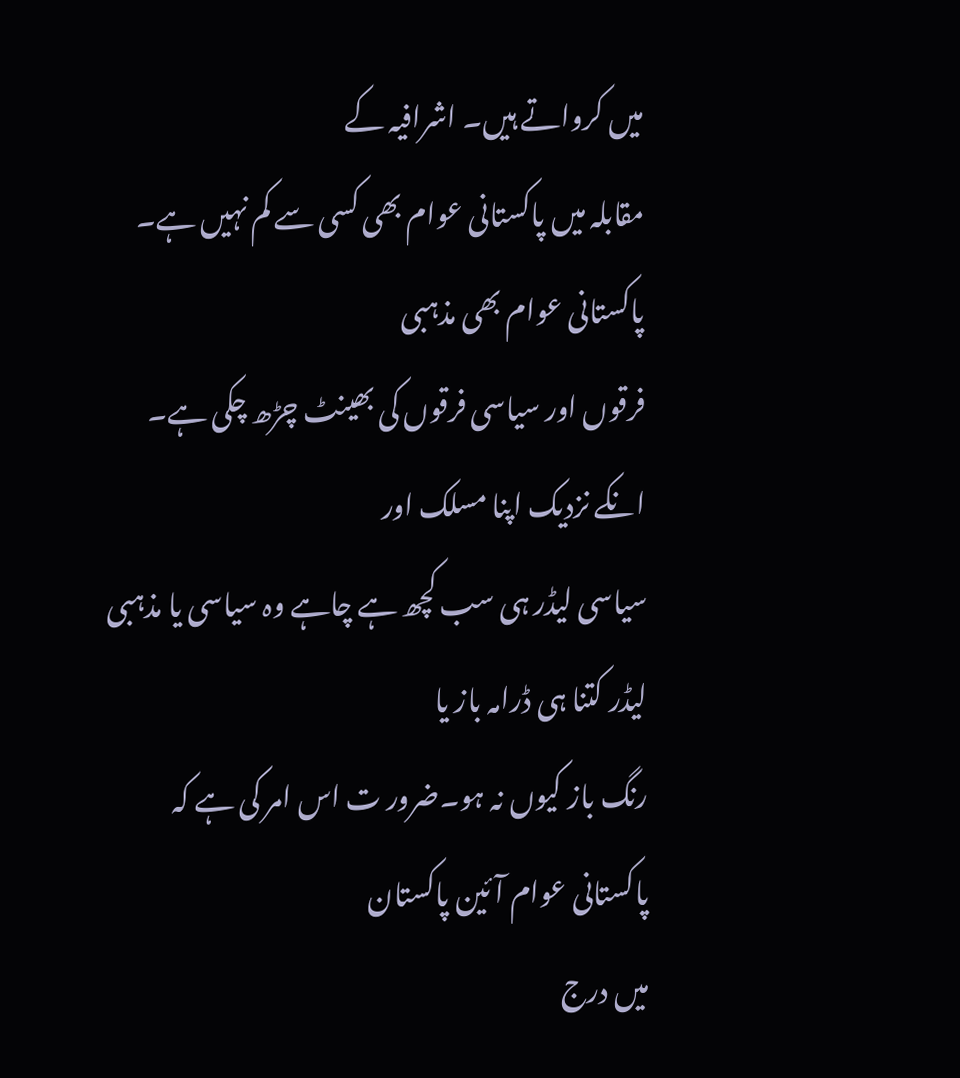میں کرواتے ہیں۔ اشرافیہ کے
مقابلہ میں پاکستانی عوام بھی کسی سے کم نہیں ہے۔ پاکستانی عوام بھی مذہبی
فرقوں اور سیاسی فرقوں کی بھینٹ چڑھ چکی ہے۔ انکے نزدیک اپنا مسلک اور
سیاسی لیڈر ہی سب کچھ ہے چاہے وہ سیاسی یا مذہبی لیڈر کتنا ہی ڈرامہ باز یا
رنگ باز کیوں نہ ہو۔ضرور ت اس امر کی ہے کہ پاکستانی عوام آئین پاکستان
میں درج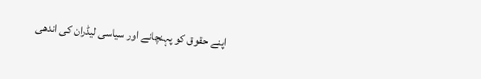اپنے حقوق کو پہنچانے اور سیاسی لیڈران کی اندھی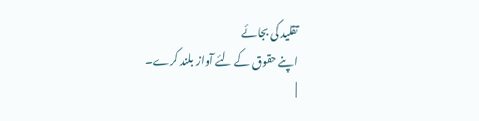تقلید کی بجائے
اپنے حقوق کے لئے آواز بلند کرے۔
|